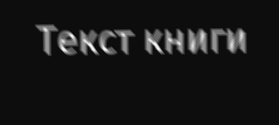Текст книги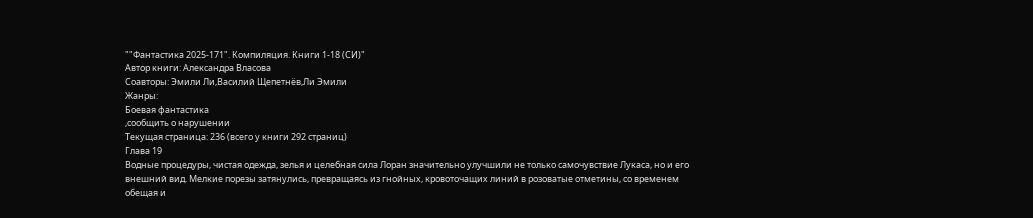""Фантастика 2025-171". Компиляция. Книги 1-18 (СИ)"
Автор книги: Александра Власова
Соавторы: Эмили Ли,Василий Щепетнёв,Ли Эмили
Жанры:
Боевая фантастика
,сообщить о нарушении
Текущая страница: 236 (всего у книги 292 страниц)
Глава 19
Водные процедуры, чистая одежда, зелья и целебная сила Лоран значительно улучшили не только самочувствие Лукаса, но и его внешний вид. Мелкие порезы затянулись, превращаясь из гнойных, кровоточащих линий в розоватые отметины, со временем обещая и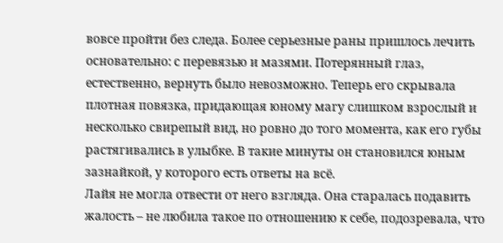вовсе пройти без следа. Более серьезные раны пришлось лечить основательно: с перевязью и мазями. Потерянный глаз, естественно, вернуть было невозможно. Теперь его скрывала плотная повязка, придающая юному магу слишком взрослый и несколько свирепый вид, но ровно до того момента, как его губы растягивались в улыбке. В такие минуты он становился юным зазнайкой, у которого есть ответы на всё.
Лайя не могла отвести от него взгляда. Она старалась подавить жалость – не любила такое по отношению к себе, подозревала, что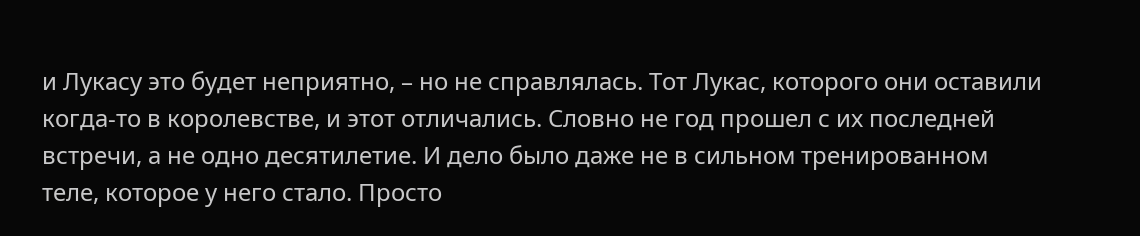и Лукасу это будет неприятно, – но не справлялась. Тот Лукас, которого они оставили когда-то в королевстве, и этот отличались. Словно не год прошел с их последней встречи, а не одно десятилетие. И дело было даже не в сильном тренированном теле, которое у него стало. Просто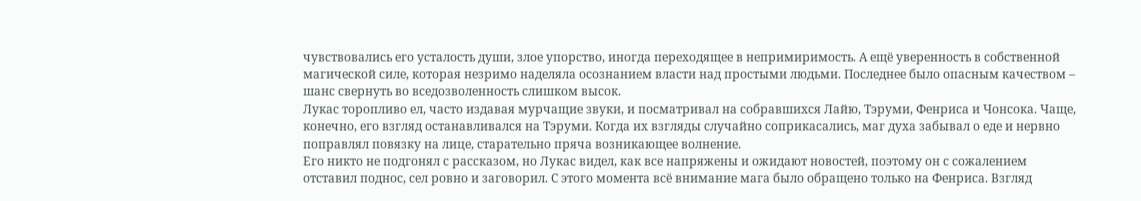чувствовались его усталость души, злое упорство, иногда переходящее в непримиримость. А ещё уверенность в собственной магической силе, которая незримо наделяла осознанием власти над простыми людьми. Последнее было опасным качеством – шанс свернуть во вседозволенность слишком высок.
Лукас торопливо ел, часто издавая мурчащие звуки, и посматривал на собравшихся Лайю, Тэруми, Фенриса и Чонсока. Чаще, конечно, его взгляд останавливался на Тэруми. Когда их взгляды случайно соприкасались, маг духа забывал о еде и нервно поправлял повязку на лице, старательно пряча возникающее волнение.
Его никто не подгонял с рассказом, но Лукас видел, как все напряжены и ожидают новостей, поэтому он с сожалением отставил поднос, сел ровно и заговорил. С этого момента всё внимание мага было обращено только на Фенриса. Взгляд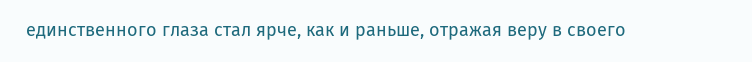единственного глаза стал ярче, как и раньше, отражая веру в своего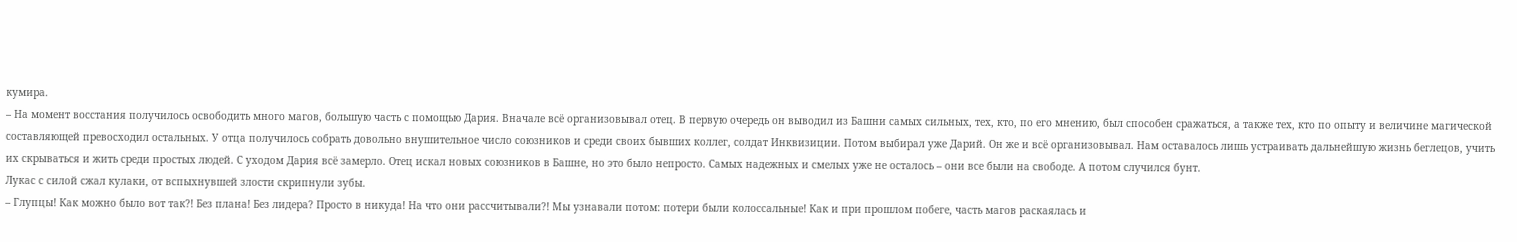кумира.
– На момент восстания получилось освободить много магов, большую часть с помощью Дария. Вначале всё организовывал отец. В первую очередь он выводил из Башни самых сильных, тех, кто, по его мнению, был способен сражаться, а также тех, кто по опыту и величине магической составляющей превосходил остальных. У отца получилось собрать довольно внушительное число союзников и среди своих бывших коллег, солдат Инквизиции. Потом выбирал уже Дарий. Он же и всё организовывал. Нам оставалось лишь устраивать дальнейшую жизнь беглецов, учить их скрываться и жить среди простых людей. С уходом Дария всё замерло. Отец искал новых союзников в Башне, но это было непросто. Самых надежных и смелых уже не осталось – они все были на свободе. А потом случился бунт.
Лукас с силой сжал кулаки, от вспыхнувшей злости скрипнули зубы.
– Глупцы! Как можно было вот так?! Без плана! Без лидера? Просто в никуда! На что они рассчитывали?! Мы узнавали потом: потери были колоссальные! Как и при прошлом побеге, часть магов раскаялась и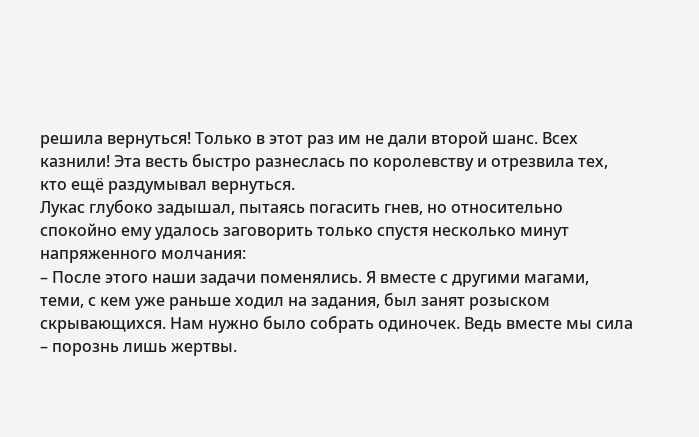решила вернуться! Только в этот раз им не дали второй шанс. Всех казнили! Эта весть быстро разнеслась по королевству и отрезвила тех, кто ещё раздумывал вернуться.
Лукас глубоко задышал, пытаясь погасить гнев, но относительно спокойно ему удалось заговорить только спустя несколько минут напряженного молчания:
– После этого наши задачи поменялись. Я вместе с другими магами, теми, с кем уже раньше ходил на задания, был занят розыском скрывающихся. Нам нужно было собрать одиночек. Ведь вместе мы сила – порознь лишь жертвы.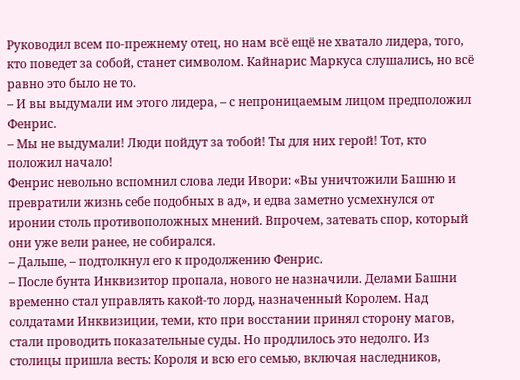Руководил всем по-прежнему отец, но нам всё ещё не хватало лидера, того, кто поведет за собой, станет символом. Кайнарис Маркуса слушались, но всё равно это было не то.
– И вы выдумали им этого лидера, – с непроницаемым лицом предположил Фенрис.
– Мы не выдумали! Люди пойдут за тобой! Ты для них герой! Тот, кто положил начало!
Фенрис невольно вспомнил слова леди Ивори: «Вы уничтожили Башню и превратили жизнь себе подобных в ад», и едва заметно усмехнулся от иронии столь противоположных мнений. Впрочем, затевать спор, который они уже вели ранее, не собирался.
– Дальше, – подтолкнул его к продолжению Фенрис.
– После бунта Инквизитор пропала, нового не назначили. Делами Башни временно стал управлять какой-то лорд, назначенный Королем. Над солдатами Инквизиции, теми, кто при восстании принял сторону магов, стали проводить показательные суды. Но продлилось это недолго. Из столицы пришла весть: Короля и всю его семью, включая наследников,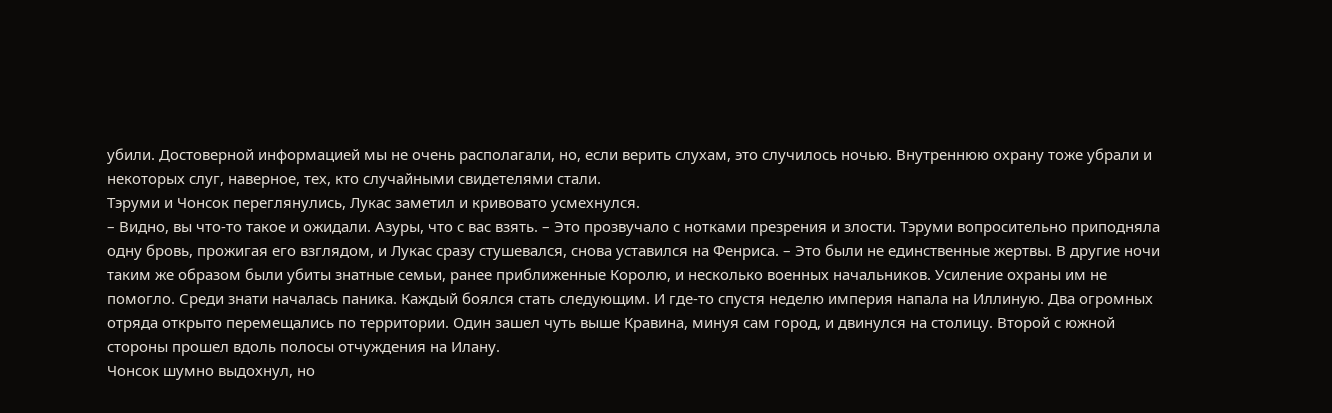убили. Достоверной информацией мы не очень располагали, но, если верить слухам, это случилось ночью. Внутреннюю охрану тоже убрали и некоторых слуг, наверное, тех, кто случайными свидетелями стали.
Тэруми и Чонсок переглянулись, Лукас заметил и кривовато усмехнулся.
– Видно, вы что-то такое и ожидали. Азуры, что с вас взять. – Это прозвучало с нотками презрения и злости. Тэруми вопросительно приподняла одну бровь, прожигая его взглядом, и Лукас сразу стушевался, снова уставился на Фенриса. – Это были не единственные жертвы. В другие ночи таким же образом были убиты знатные семьи, ранее приближенные Королю, и несколько военных начальников. Усиление охраны им не помогло. Среди знати началась паника. Каждый боялся стать следующим. И где-то спустя неделю империя напала на Иллиную. Два огромных отряда открыто перемещались по территории. Один зашел чуть выше Кравина, минуя сам город, и двинулся на столицу. Второй с южной стороны прошел вдоль полосы отчуждения на Илану.
Чонсок шумно выдохнул, но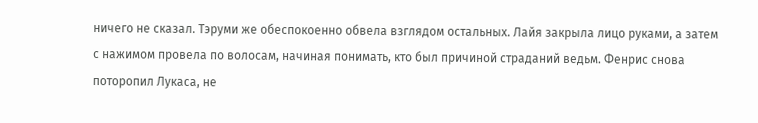ничего не сказал. Тэруми же обеспокоенно обвела взглядом остальных. Лайя закрыла лицо руками, а затем с нажимом провела по волосам, начиная понимать, кто был причиной страданий ведьм. Фенрис снова поторопил Лукаса, не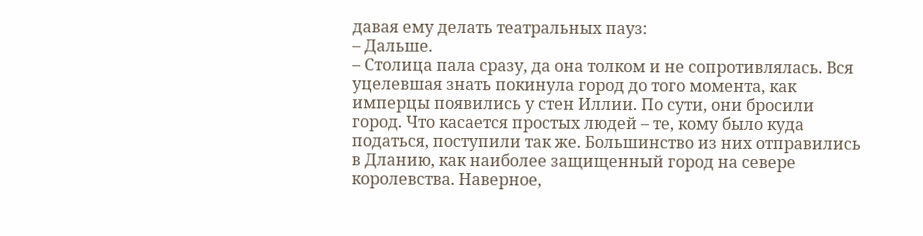давая ему делать театральных пауз:
– Дальше.
– Столица пала сразу, да она толком и не сопротивлялась. Вся уцелевшая знать покинула город до того момента, как имперцы появились у стен Иллии. По сути, они бросили город. Что касается простых людей – те, кому было куда податься, поступили так же. Большинство из них отправились в Дланию, как наиболее защищенный город на севере королевства. Наверное,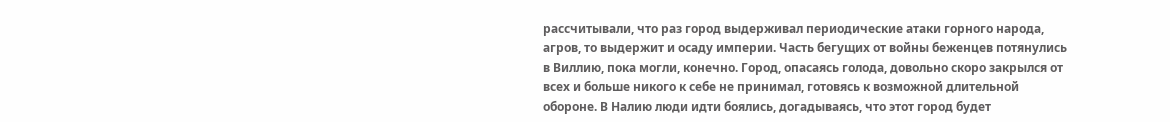рассчитывали, что раз город выдерживал периодические атаки горного народа, агров, то выдержит и осаду империи. Часть бегущих от войны беженцев потянулись в Виллию, пока могли, конечно. Город, опасаясь голода, довольно скоро закрылся от всех и больше никого к себе не принимал, готовясь к возможной длительной обороне. В Налию люди идти боялись, догадываясь, что этот город будет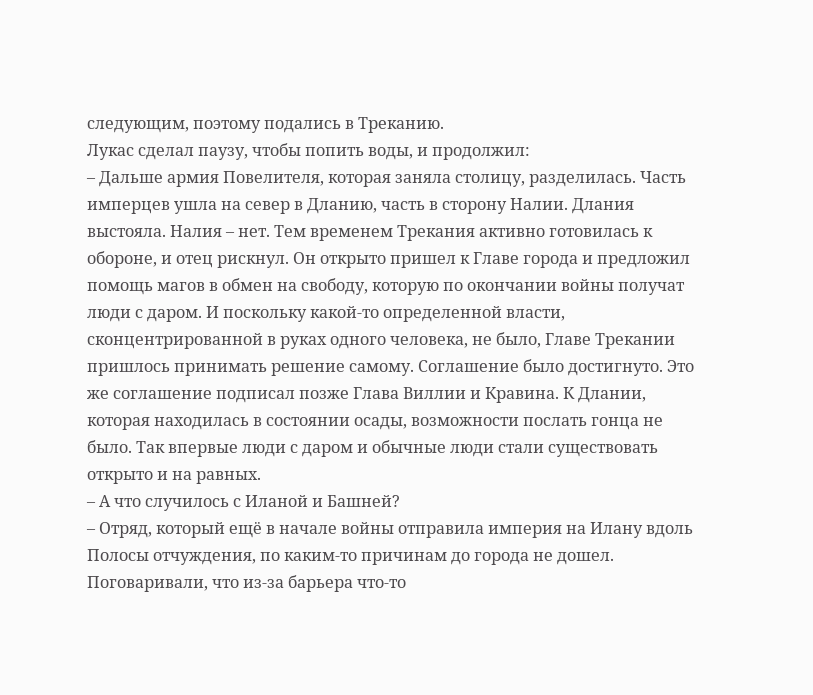следующим, поэтому подались в Треканию.
Лукас сделал паузу, чтобы попить воды, и продолжил:
– Дальше армия Повелителя, которая заняла столицу, разделилась. Часть имперцев ушла на север в Дланию, часть в сторону Налии. Длания выстояла. Налия – нет. Тем временем Трекания активно готовилась к обороне, и отец рискнул. Он открыто пришел к Главе города и предложил помощь магов в обмен на свободу, которую по окончании войны получат люди с даром. И поскольку какой-то определенной власти, сконцентрированной в руках одного человека, не было, Главе Трекании пришлось принимать решение самому. Соглашение было достигнуто. Это же соглашение подписал позже Глава Виллии и Кравина. К Длании, которая находилась в состоянии осады, возможности послать гонца не было. Так впервые люди с даром и обычные люди стали существовать открыто и на равных.
– А что случилось с Иланой и Башней?
– Отряд, который ещё в начале войны отправила империя на Илану вдоль Полосы отчуждения, по каким-то причинам до города не дошел. Поговаривали, что из-за барьера что-то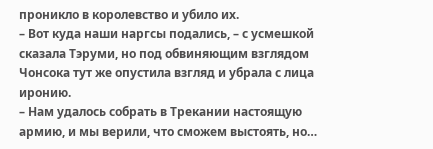проникло в королевство и убило их.
– Вот куда наши наргсы подались, – с усмешкой сказала Тэруми, но под обвиняющим взглядом Чонсока тут же опустила взгляд и убрала с лица иронию.
– Нам удалось собрать в Трекании настоящую армию, и мы верили, что сможем выстоять, но…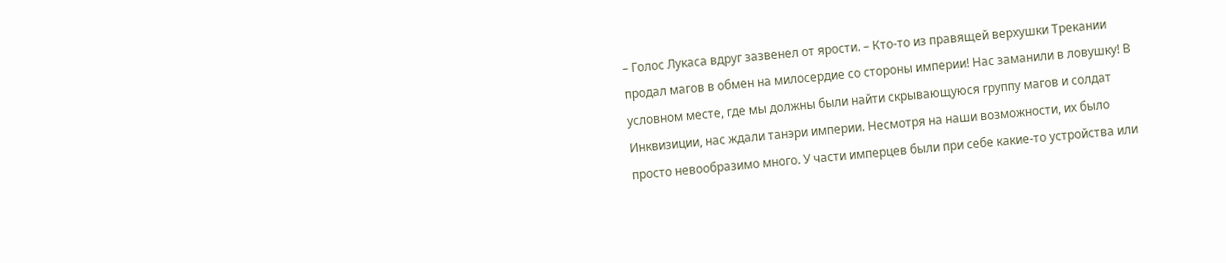– Голос Лукаса вдруг зазвенел от ярости. – Кто-то из правящей верхушки Трекании продал магов в обмен на милосердие со стороны империи! Нас заманили в ловушку! В условном месте, где мы должны были найти скрывающуюся группу магов и солдат Инквизиции, нас ждали танэри империи. Несмотря на наши возможности, их было просто невообразимо много. У части имперцев были при себе какие-то устройства или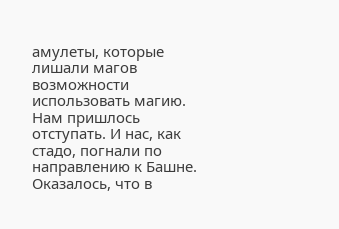амулеты, которые лишали магов возможности использовать магию. Нам пришлось отступать. И нас, как стадо, погнали по направлению к Башне. Оказалось, что в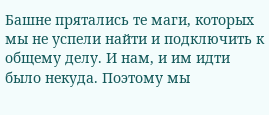Башне прятались те маги, которых мы не успели найти и подключить к общему делу. И нам, и им идти было некуда. Поэтому мы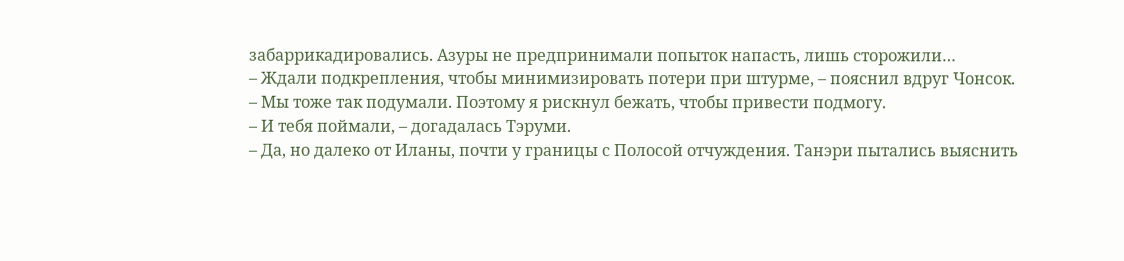забаррикадировались. Азуры не предпринимали попыток напасть, лишь сторожили…
– Ждали подкрепления, чтобы минимизировать потери при штурме, – пояснил вдруг Чонсок.
– Мы тоже так подумали. Поэтому я рискнул бежать, чтобы привести подмогу.
– И тебя поймали, – догадалась Тэруми.
– Да, но далеко от Иланы, почти у границы с Полосой отчуждения. Танэри пытались выяснить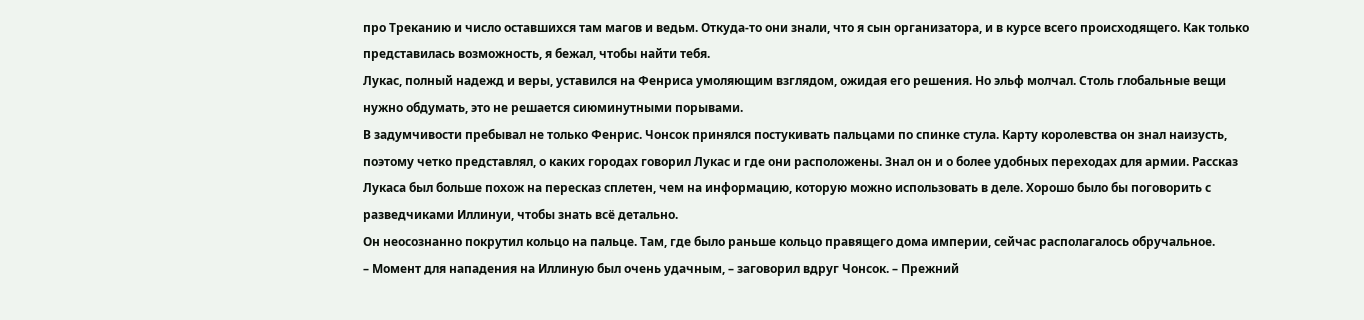про Треканию и число оставшихся там магов и ведьм. Откуда-то они знали, что я сын организатора, и в курсе всего происходящего. Как только представилась возможность, я бежал, чтобы найти тебя.
Лукас, полный надежд и веры, уставился на Фенриса умоляющим взглядом, ожидая его решения. Но эльф молчал. Столь глобальные вещи нужно обдумать, это не решается сиюминутными порывами.
В задумчивости пребывал не только Фенрис. Чонсок принялся постукивать пальцами по спинке стула. Карту королевства он знал наизусть, поэтому четко представлял, о каких городах говорил Лукас и где они расположены. Знал он и о более удобных переходах для армии. Рассказ Лукаса был больше похож на пересказ сплетен, чем на информацию, которую можно использовать в деле. Хорошо было бы поговорить с разведчиками Иллинуи, чтобы знать всё детально.
Он неосознанно покрутил кольцо на пальце. Там, где было раньше кольцо правящего дома империи, сейчас располагалось обручальное.
– Момент для нападения на Иллиную был очень удачным, – заговорил вдруг Чонсок. – Прежний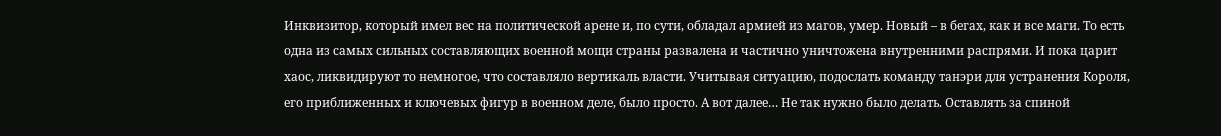Инквизитор, который имел вес на политической арене и, по сути, обладал армией из магов, умер. Новый – в бегах, как и все маги. То есть одна из самых сильных составляющих военной мощи страны развалена и частично уничтожена внутренними распрями. И пока царит хаос, ликвидируют то немногое, что составляло вертикаль власти. Учитывая ситуацию, подослать команду танэри для устранения Короля, его приближенных и ключевых фигур в военном деле, было просто. А вот далее… Не так нужно было делать. Оставлять за спиной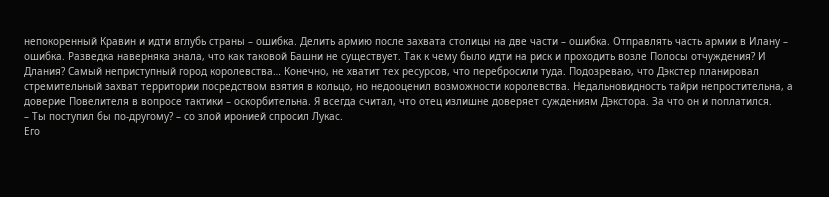непокоренный Кравин и идти вглубь страны – ошибка. Делить армию после захвата столицы на две части – ошибка. Отправлять часть армии в Илану – ошибка. Разведка наверняка знала, что как таковой Башни не существует. Так к чему было идти на риск и проходить возле Полосы отчуждения? И Длания? Самый неприступный город королевства… Конечно, не хватит тех ресурсов, что перебросили туда. Подозреваю, что Дэкстер планировал стремительный захват территории посредством взятия в кольцо, но недооценил возможности королевства. Недальновидность тайри непростительна, а доверие Повелителя в вопросе тактики – оскорбительна. Я всегда считал, что отец излишне доверяет суждениям Дэкстора. За что он и поплатился.
– Ты поступил бы по-другому? – со злой иронией спросил Лукас.
Его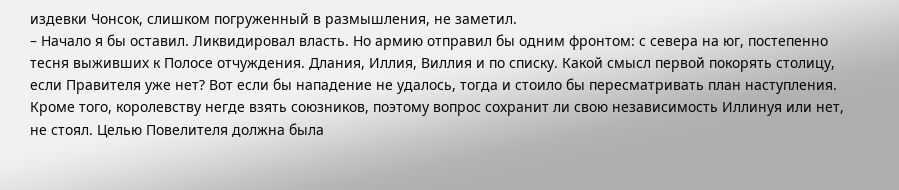издевки Чонсок, слишком погруженный в размышления, не заметил.
– Начало я бы оставил. Ликвидировал власть. Но армию отправил бы одним фронтом: с севера на юг, постепенно тесня выживших к Полосе отчуждения. Длания, Иллия, Виллия и по списку. Какой смысл первой покорять столицу, если Правителя уже нет? Вот если бы нападение не удалось, тогда и стоило бы пересматривать план наступления. Кроме того, королевству негде взять союзников, поэтому вопрос сохранит ли свою независимость Иллинуя или нет, не стоял. Целью Повелителя должна была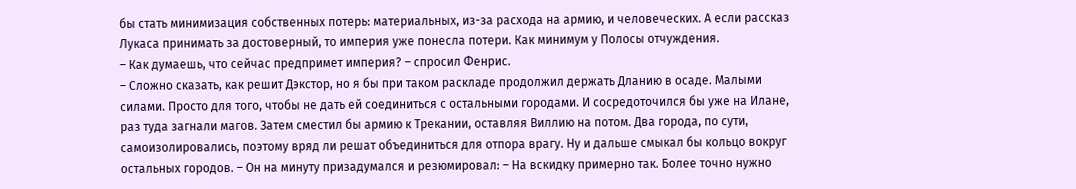бы стать минимизация собственных потерь: материальных, из-за расхода на армию, и человеческих. А если рассказ Лукаса принимать за достоверный, то империя уже понесла потери. Как минимум у Полосы отчуждения.
– Как думаешь, что сейчас предпримет империя? – спросил Фенрис.
– Сложно сказать, как решит Дэкстор, но я бы при таком раскладе продолжил держать Дланию в осаде. Малыми силами. Просто для того, чтобы не дать ей соединиться с остальными городами. И сосредоточился бы уже на Илане, раз туда загнали магов. Затем сместил бы армию к Трекании, оставляя Виллию на потом. Два города, по сути, самоизолировались, поэтому вряд ли решат объединиться для отпора врагу. Ну и дальше смыкал бы кольцо вокруг остальных городов. – Он на минуту призадумался и резюмировал: – На вскидку примерно так. Более точно нужно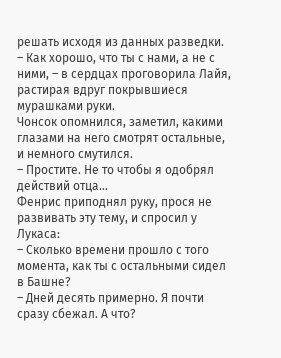решать исходя из данных разведки.
– Как хорошо, что ты с нами, а не с ними, – в сердцах проговорила Лайя, растирая вдруг покрывшиеся мурашками руки.
Чонсок опомнился, заметил, какими глазами на него смотрят остальные, и немного смутился.
– Простите. Не то чтобы я одобрял действий отца…
Фенрис приподнял руку, прося не развивать эту тему, и спросил у Лукаса:
– Сколько времени прошло с того момента, как ты с остальными сидел в Башне?
– Дней десять примерно. Я почти сразу сбежал. А что?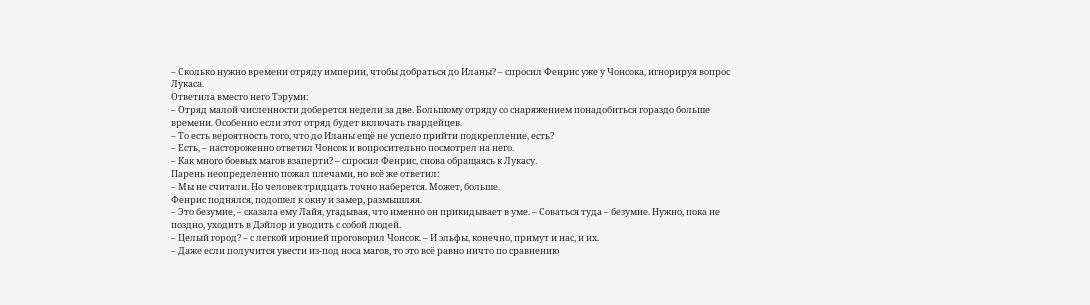– Сколько нужно времени отряду империи, чтобы добраться до Иланы? – спросил Фенрис уже у Чонсока, игнорируя вопрос Лукаса.
Ответила вместо него Тэруми:
– Отряд малой численности доберется недели за две. Большому отряду со снаряжением понадобиться гораздо больше времени. Особенно если этот отряд будет включать гвардейцев.
– То есть вероятность того, что до Иланы ещё не успело прийти подкрепление, есть?
– Есть, – настороженно ответил Чонсок и вопросительно посмотрел на него.
– Как много боевых магов взаперти? – спросил Фенрис, снова обращаясь к Лукасу.
Парень неопределенно пожал плечами, но всё же ответил:
– Мы не считали. Но человек тридцать точно наберется. Может, больше.
Фенрис поднялся, подошел к окну и замер, размышляя.
– Это безумие, – сказала ему Лайя, угадывая, что именно он прикидывает в уме. – Соваться туда – безумие. Нужно, пока не поздно, уходить в Дэйлор и уводить с собой людей.
– Целый город? – с легкой иронией проговорил Чонсок. – И эльфы, конечно, примут и нас, и их.
– Даже если получится увести из-под носа магов, то это всё равно ничто по сравнению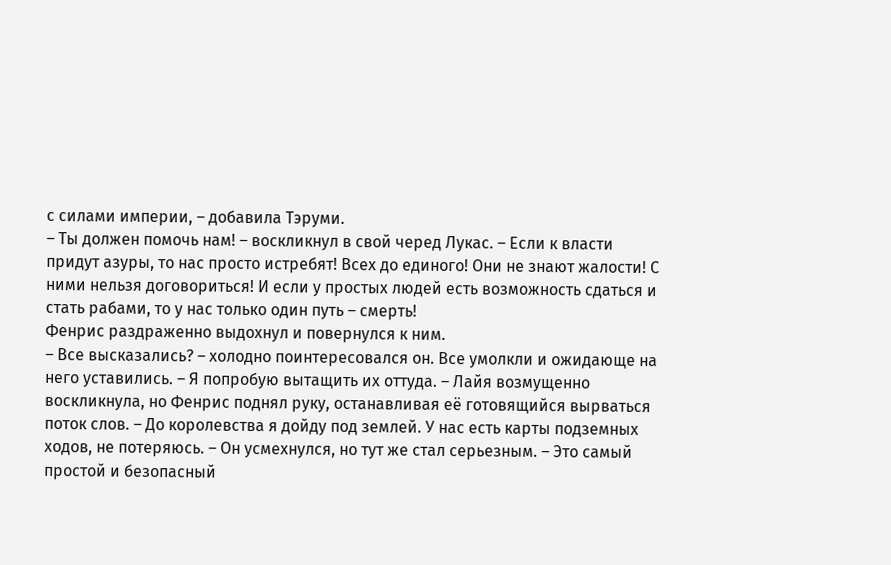с силами империи, – добавила Тэруми.
– Ты должен помочь нам! – воскликнул в свой черед Лукас. – Если к власти придут азуры, то нас просто истребят! Всех до единого! Они не знают жалости! С ними нельзя договориться! И если у простых людей есть возможность сдаться и стать рабами, то у нас только один путь – смерть!
Фенрис раздраженно выдохнул и повернулся к ним.
– Все высказались? – холодно поинтересовался он. Все умолкли и ожидающе на него уставились. – Я попробую вытащить их оттуда. – Лайя возмущенно воскликнула, но Фенрис поднял руку, останавливая её готовящийся вырваться поток слов. – До королевства я дойду под землей. У нас есть карты подземных ходов, не потеряюсь. – Он усмехнулся, но тут же стал серьезным. – Это самый простой и безопасный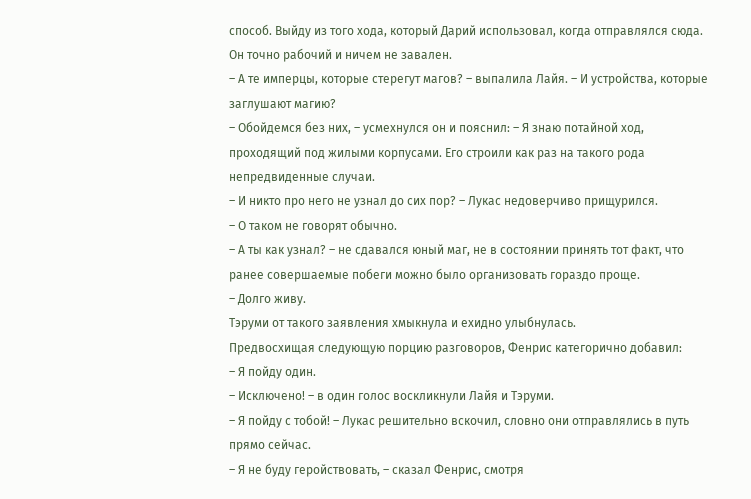способ. Выйду из того хода, который Дарий использовал, когда отправлялся сюда. Он точно рабочий и ничем не завален.
– А те имперцы, которые стерегут магов? – выпалила Лайя. – И устройства, которые заглушают магию?
– Обойдемся без них, – усмехнулся он и пояснил: – Я знаю потайной ход, проходящий под жилыми корпусами. Его строили как раз на такого рода непредвиденные случаи.
– И никто про него не узнал до сих пор? – Лукас недоверчиво прищурился.
– О таком не говорят обычно.
– А ты как узнал? – не сдавался юный маг, не в состоянии принять тот факт, что ранее совершаемые побеги можно было организовать гораздо проще.
– Долго живу.
Тэруми от такого заявления хмыкнула и ехидно улыбнулась.
Предвосхищая следующую порцию разговоров, Фенрис категорично добавил:
– Я пойду один.
– Исключено! – в один голос воскликнули Лайя и Тэруми.
– Я пойду с тобой! – Лукас решительно вскочил, словно они отправлялись в путь прямо сейчас.
– Я не буду геройствовать, – сказал Фенрис, смотря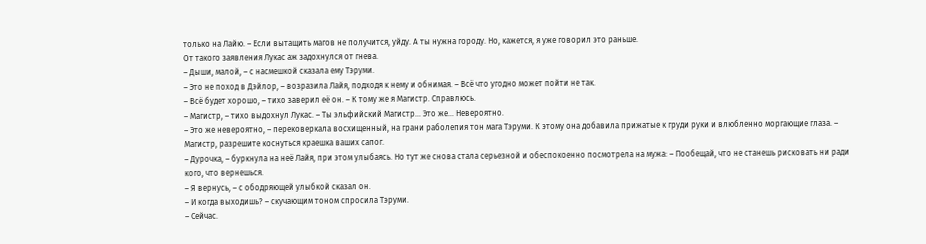только на Лайю. – Если вытащить магов не получится, уйду. А ты нужна городу. Но, кажется, я уже говорил это раньше.
От такого заявления Лукас аж задохнулся от гнева.
– Дыши, малой, – с насмешкой сказала ему Тэруми.
– Это не поход в Дэйлор, – возразила Лайя, подходя к нему и обнимая. – Всё что угодно может пойти не так.
– Всё будет хорошо, – тихо заверил её он. – К тому же я Магистр. Справлюсь.
– Магистр, – тихо выдохнул Лукас. – Ты эльфийский Магистр… Это же… Невероятно.
– Это же невероятно, – перековеркала восхищенный, на грани раболепия тон мага Тэруми. К этому она добавила прижатые к груди руки и влюбленно моргающие глаза. – Магистр, разрешите коснуться краешка ваших сапог.
– Дурочка, – буркнула на неё Лайя, при этом улыбаясь. Но тут же снова стала серьезной и обеспокоенно посмотрела на мужа: – Пообещай, что не станешь рисковать ни ради кого, что вернешься.
– Я вернусь, – с ободряющей улыбкой сказал он.
– И когда выходишь? – скучающим тоном спросила Тэруми.
– Сейчас.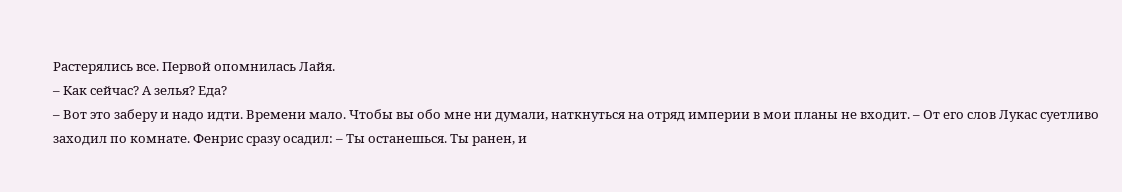Растерялись все. Первой опомнилась Лайя.
– Как сейчас? А зелья? Еда?
– Вот это заберу и надо идти. Времени мало. Чтобы вы обо мне ни думали, наткнуться на отряд империи в мои планы не входит. – От его слов Лукас суетливо заходил по комнате. Фенрис сразу осадил: – Ты останешься. Ты ранен, и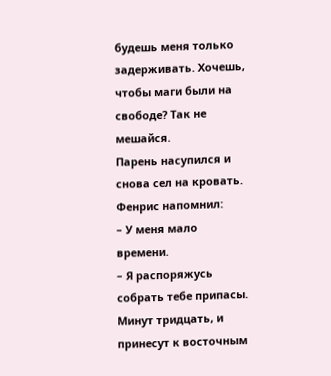будешь меня только задерживать. Хочешь, чтобы маги были на свободе? Так не мешайся.
Парень насупился и снова сел на кровать. Фенрис напомнил:
– У меня мало времени.
– Я распоряжусь собрать тебе припасы. Минут тридцать, и принесут к восточным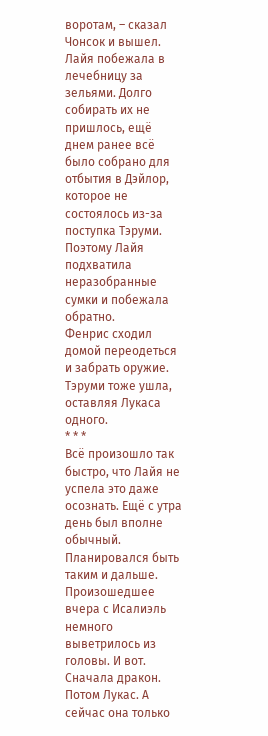воротам, – сказал Чонсок и вышел.
Лайя побежала в лечебницу за зельями. Долго собирать их не пришлось, ещё днем ранее всё было собрано для отбытия в Дэйлор, которое не состоялось из-за поступка Тэруми. Поэтому Лайя подхватила неразобранные сумки и побежала обратно.
Фенрис сходил домой переодеться и забрать оружие. Тэруми тоже ушла, оставляя Лукаса одного.
* * *
Всё произошло так быстро, что Лайя не успела это даже осознать. Ещё с утра день был вполне обычный. Планировался быть таким и дальше. Произошедшее вчера с Исалиэль немного выветрилось из головы. И вот. Сначала дракон. Потом Лукас. А сейчас она только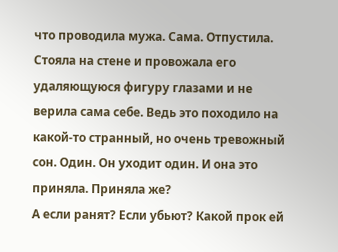что проводила мужа. Сама. Отпустила. Стояла на стене и провожала его удаляющуюся фигуру глазами и не верила сама себе. Ведь это походило на какой-то странный, но очень тревожный сон. Один. Он уходит один. И она это приняла. Приняла же?
А если ранят? Если убьют? Какой прок ей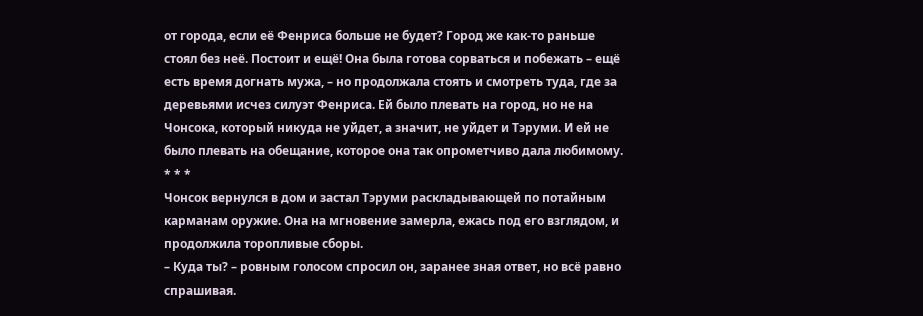от города, если её Фенриса больше не будет? Город же как-то раньше стоял без неё. Постоит и ещё! Она была готова сорваться и побежать – ещё есть время догнать мужа, – но продолжала стоять и смотреть туда, где за деревьями исчез силуэт Фенриса. Ей было плевать на город, но не на Чонсока, который никуда не уйдет, а значит, не уйдет и Тэруми. И ей не было плевать на обещание, которое она так опрометчиво дала любимому.
* * *
Чонсок вернулся в дом и застал Тэруми раскладывающей по потайным карманам оружие. Она на мгновение замерла, ежась под его взглядом, и продолжила торопливые сборы.
– Куда ты? – ровным голосом спросил он, заранее зная ответ, но всё равно спрашивая.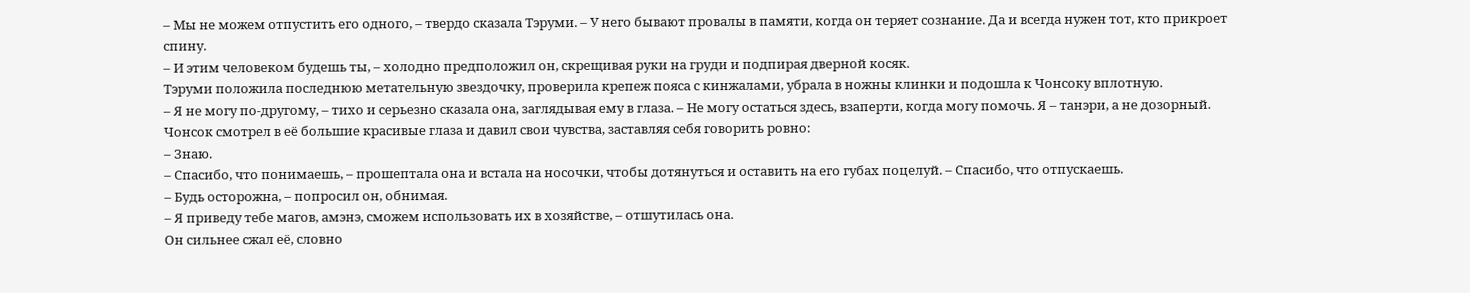– Мы не можем отпустить его одного, – твердо сказала Тэруми. – У него бывают провалы в памяти, когда он теряет сознание. Да и всегда нужен тот, кто прикроет спину.
– И этим человеком будешь ты, – холодно предположил он, скрещивая руки на груди и подпирая дверной косяк.
Тэруми положила последнюю метательную звездочку, проверила крепеж пояса с кинжалами, убрала в ножны клинки и подошла к Чонсоку вплотную.
– Я не могу по-другому, – тихо и серьезно сказала она, заглядывая ему в глаза. – Не могу остаться здесь, взаперти, когда могу помочь. Я – танэри, а не дозорный.
Чонсок смотрел в её большие красивые глаза и давил свои чувства, заставляя себя говорить ровно:
– Знаю.
– Спасибо, что понимаешь, – прошептала она и встала на носочки, чтобы дотянуться и оставить на его губах поцелуй. – Спасибо, что отпускаешь.
– Будь осторожна, – попросил он, обнимая.
– Я приведу тебе магов, амэнэ, сможем использовать их в хозяйстве, – отшутилась она.
Он сильнее сжал её, словно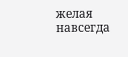желая навсегда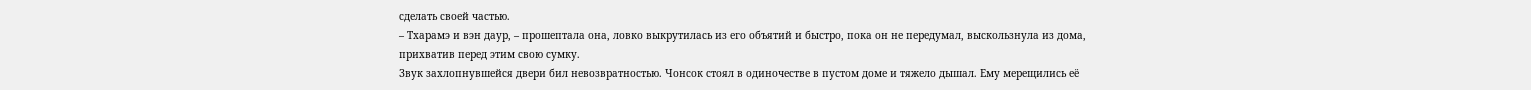сделать своей частью.
– Тхарамэ и вэн даур, – прошептала она, ловко выкрутилась из его объятий и быстро, пока он не передумал, выскользнула из дома, прихватив перед этим свою сумку.
Звук захлопнувшейся двери бил невозвратностью. Чонсок стоял в одиночестве в пустом доме и тяжело дышал. Ему мерещились её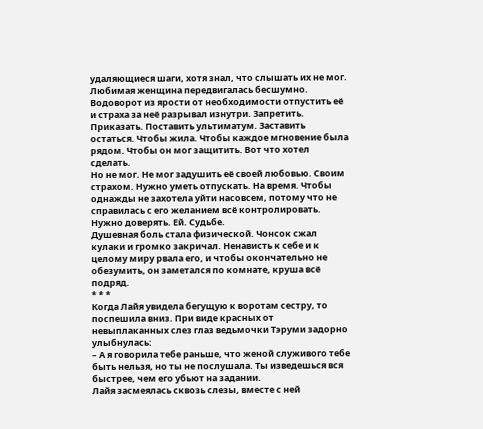удаляющиеся шаги, хотя знал, что слышать их не мог. Любимая женщина передвигалась бесшумно.
Водоворот из ярости от необходимости отпустить её и страха за неё разрывал изнутри. Запретить. Приказать. Поставить ультиматум. Заставить остаться. Чтобы жила. Чтобы каждое мгновение была рядом. Чтобы он мог защитить. Вот что хотел сделать.
Но не мог. Не мог задушить её своей любовью. Своим страхом. Нужно уметь отпускать. На время. Чтобы однажды не захотела уйти насовсем, потому что не справилась с его желанием всё контролировать. Нужно доверять. Ей. Судьбе.
Душевная боль стала физической. Чонсок сжал кулаки и громко закричал. Ненависть к себе и к целому миру рвала его, и чтобы окончательно не обезумить, он заметался по комнате, круша всё подряд.
* * *
Когда Лайя увидела бегущую к воротам сестру, то поспешила вниз. При виде красных от невыплаканных слез глаз ведьмочки Тэруми задорно улыбнулась:
– А я говорила тебе раньше, что женой служивого тебе быть нельзя, но ты не послушала. Ты изведешься вся быстрее, чем его убьют на задании.
Лайя засмеялась сквозь слезы, вместе с ней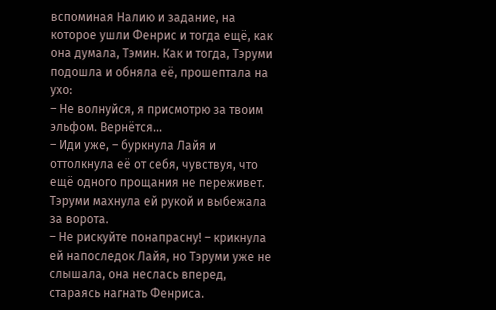вспоминая Налию и задание, на которое ушли Фенрис и тогда ещё, как она думала, Тэмин. Как и тогда, Тэруми подошла и обняла её, прошептала на ухо:
– Не волнуйся, я присмотрю за твоим эльфом. Вернётся…
– Иди уже, – буркнула Лайя и оттолкнула её от себя, чувствуя, что ещё одного прощания не переживет.
Тэруми махнула ей рукой и выбежала за ворота.
– Не рискуйте понапрасну! – крикнула ей напоследок Лайя, но Тэруми уже не слышала, она неслась вперед, стараясь нагнать Фенриса.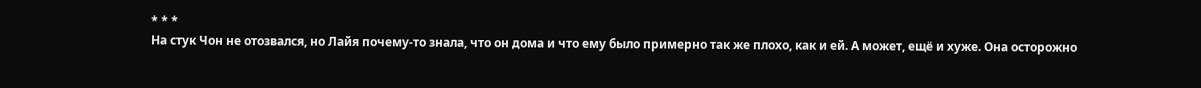* * *
На стук Чон не отозвался, но Лайя почему-то знала, что он дома и что ему было примерно так же плохо, как и ей. А может, ещё и хуже. Она осторожно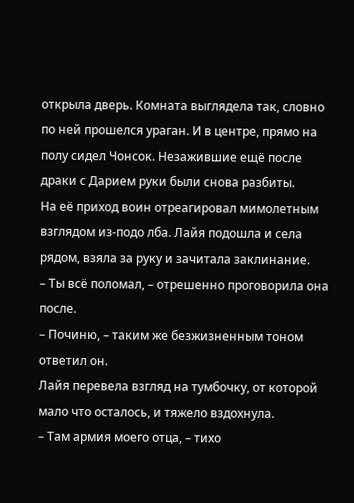открыла дверь. Комната выглядела так, словно по ней прошелся ураган. И в центре, прямо на полу сидел Чонсок. Незажившие ещё после драки с Дарием руки были снова разбиты.
На её приход воин отреагировал мимолетным взглядом из-подо лба. Лайя подошла и села рядом, взяла за руку и зачитала заклинание.
– Ты всё поломал, – отрешенно проговорила она после.
– Починю, – таким же безжизненным тоном ответил он.
Лайя перевела взгляд на тумбочку, от которой мало что осталось, и тяжело вздохнула.
– Там армия моего отца, – тихо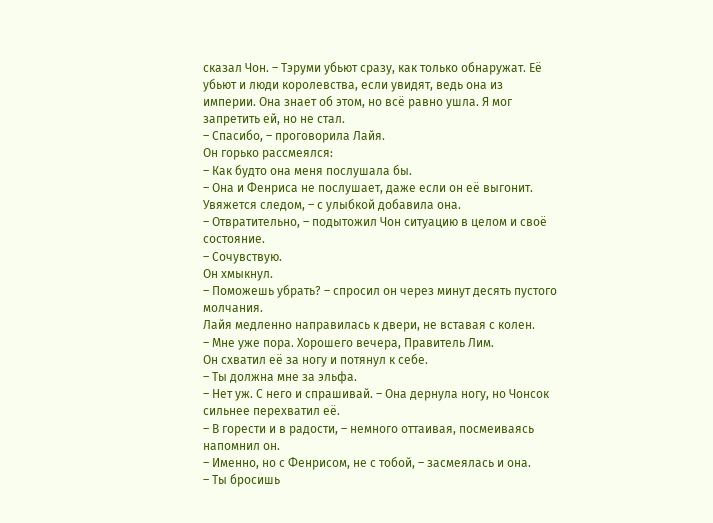сказал Чон. – Тэруми убьют сразу, как только обнаружат. Её убьют и люди королевства, если увидят, ведь она из империи. Она знает об этом, но всё равно ушла. Я мог запретить ей, но не стал.
– Спасибо, – проговорила Лайя.
Он горько рассмеялся:
– Как будто она меня послушала бы.
– Она и Фенриса не послушает, даже если он её выгонит. Увяжется следом, – с улыбкой добавила она.
– Отвратительно, – подытожил Чон ситуацию в целом и своё состояние.
– Сочувствую.
Он хмыкнул.
– Поможешь убрать? – спросил он через минут десять пустого молчания.
Лайя медленно направилась к двери, не вставая с колен.
– Мне уже пора. Хорошего вечера, Правитель Лим.
Он схватил её за ногу и потянул к себе.
– Ты должна мне за эльфа.
– Нет уж. С него и спрашивай. – Она дернула ногу, но Чонсок сильнее перехватил её.
– В горести и в радости, – немного оттаивая, посмеиваясь напомнил он.
– Именно, но с Фенрисом, не с тобой, – засмеялась и она.
– Ты бросишь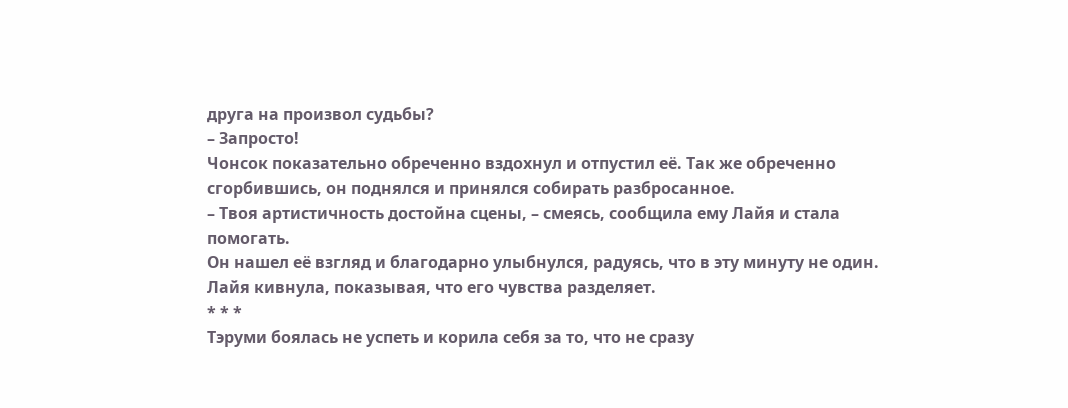друга на произвол судьбы?
– Запросто!
Чонсок показательно обреченно вздохнул и отпустил её. Так же обреченно сгорбившись, он поднялся и принялся собирать разбросанное.
– Твоя артистичность достойна сцены, – смеясь, сообщила ему Лайя и стала помогать.
Он нашел её взгляд и благодарно улыбнулся, радуясь, что в эту минуту не один. Лайя кивнула, показывая, что его чувства разделяет.
* * *
Тэруми боялась не успеть и корила себя за то, что не сразу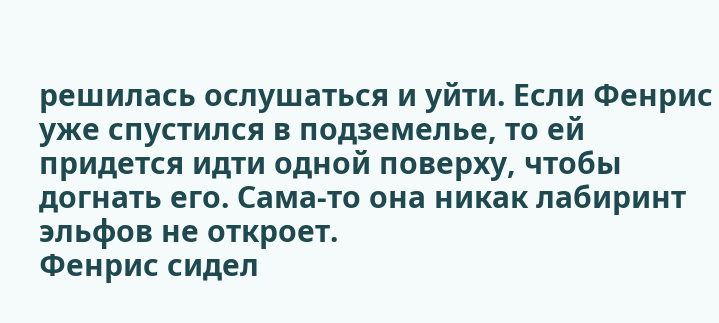решилась ослушаться и уйти. Если Фенрис уже спустился в подземелье, то ей придется идти одной поверху, чтобы догнать его. Сама-то она никак лабиринт эльфов не откроет.
Фенрис сидел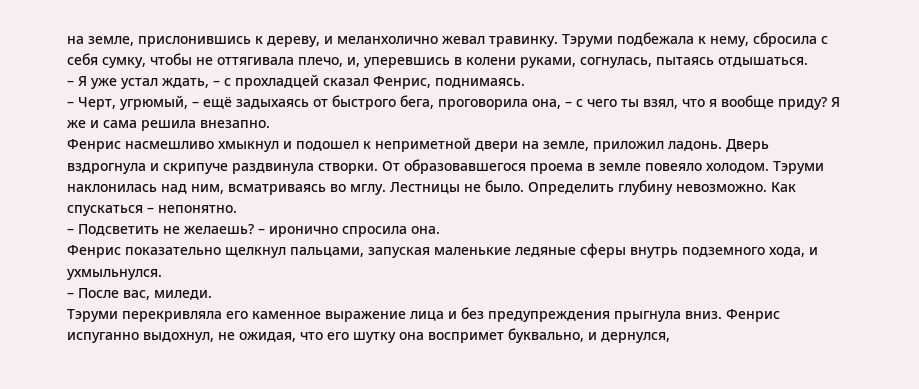на земле, прислонившись к дереву, и меланхолично жевал травинку. Тэруми подбежала к нему, сбросила с себя сумку, чтобы не оттягивала плечо, и, уперевшись в колени руками, согнулась, пытаясь отдышаться.
– Я уже устал ждать, – с прохладцей сказал Фенрис, поднимаясь.
– Черт, угрюмый, – ещё задыхаясь от быстрого бега, проговорила она, – с чего ты взял, что я вообще приду? Я же и сама решила внезапно.
Фенрис насмешливо хмыкнул и подошел к неприметной двери на земле, приложил ладонь. Дверь вздрогнула и скрипуче раздвинула створки. От образовавшегося проема в земле повеяло холодом. Тэруми наклонилась над ним, всматриваясь во мглу. Лестницы не было. Определить глубину невозможно. Как спускаться – непонятно.
– Подсветить не желаешь? – иронично спросила она.
Фенрис показательно щелкнул пальцами, запуская маленькие ледяные сферы внутрь подземного хода, и ухмыльнулся.
– После вас, миледи.
Тэруми перекривляла его каменное выражение лица и без предупреждения прыгнула вниз. Фенрис испуганно выдохнул, не ожидая, что его шутку она воспримет буквально, и дернулся,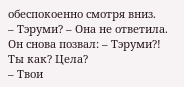обеспокоенно смотря вниз.
– Тэруми? – Она не ответила. Он снова позвал: – Тэруми?! Ты как? Цела?
– Твои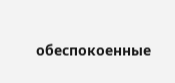обеспокоенные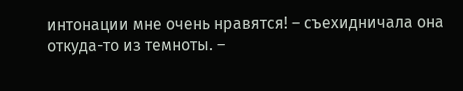интонации мне очень нравятся! – съехидничала она откуда-то из темноты. –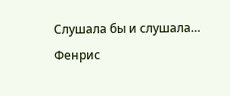Слушала бы и слушала…
Фенрис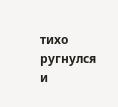тихо ругнулся и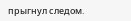прыгнул следом.